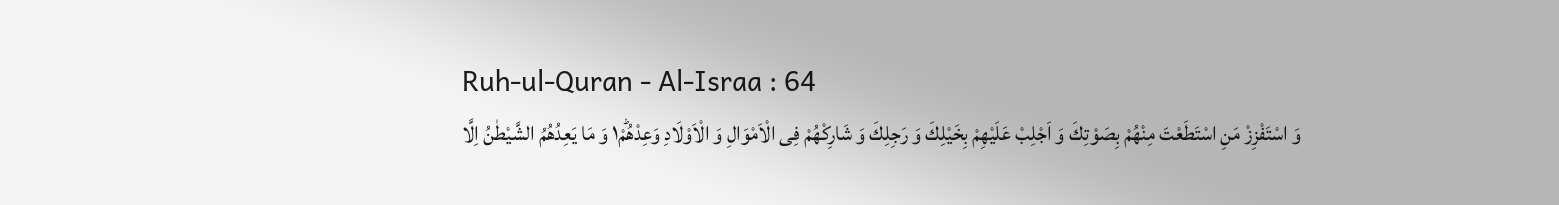Ruh-ul-Quran - Al-Israa : 64
وَ اسْتَفْزِزْ مَنِ اسْتَطَعْتَ مِنْهُمْ بِصَوْتِكَ وَ اَجْلِبْ عَلَیْهِمْ بِخَیْلِكَ وَ رَجِلِكَ وَ شَارِكْهُمْ فِی الْاَمْوَالِ وَ الْاَوْلَادِ وَعِدْهُمْ١ؕ وَ مَا یَعِدُهُمُ الشَّیْطٰنُ اِلَّا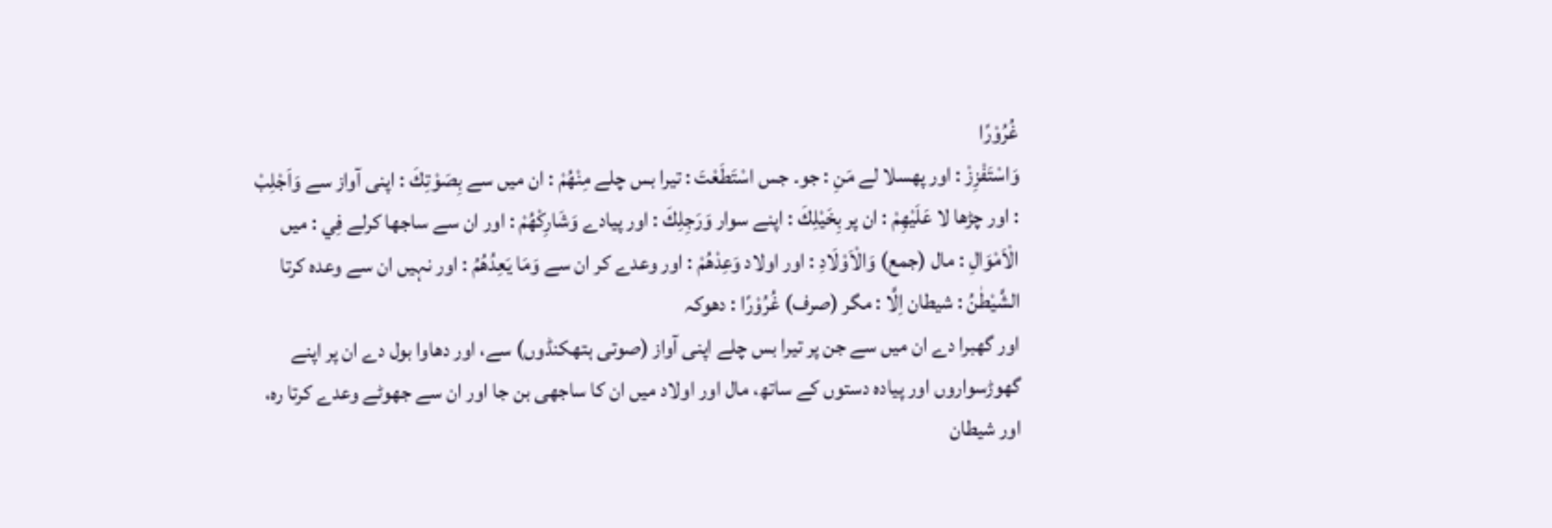غُرُوْرًا
وَاسْتَفْزِزْ : اور پھسلا لے مَنِ : جو۔ جس اسْتَطَعْتَ : تیرا بس چلے مِنْهُمْ : ان میں سے بِصَوْتِكَ : اپنی آواز سے وَاَجْلِبْ : اور چڑھا لا عَلَيْهِمْ : ان پر بِخَيْلِكَ : اپنے سوار وَرَجِلِكَ : اور پیادے وَشَارِكْهُمْ : اور ان سے ساجھا کرلے فِي : میں الْاَمْوَالِ : مال (جمع) وَالْاَوْلَادِ : اور اولاد وَعِدْهُمْ : اور وعدے کر ان سے وَمَا يَعِدُهُمُ : اور نہیں ان سے وعدہ کرتا الشَّيْطٰنُ : شیطان اِلَّا : مگر (صرف) غُرُوْرًا : دھوکہ
اور گھبرا دے ان میں سے جن پر تیرا بس چلے اپنی آواز (صوتی ہتھکنڈوں) سے، اور دھاوا بول دے ان پر اپنے گھوڑسواروں اور پیادہ دستوں کے ساتھ، مال اور اولاد میں ان کا ساجھی بن جا اور ان سے جھوٹے وعدے کرتا رہ، اور شیطان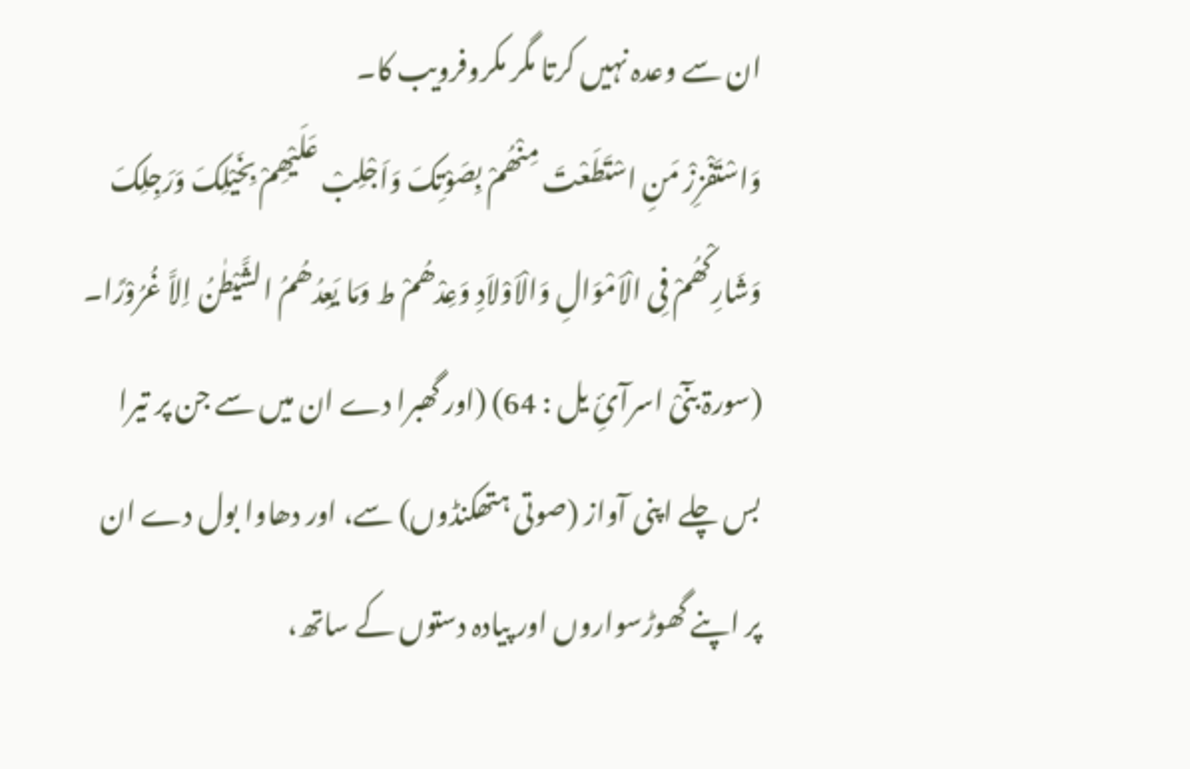ان سے وعدہ نہیں کرتا مگر مکروفرویب کا۔
وَاسْتَفْزِزْ مَنِ اسْتَطَعْتَ مِنْھُمْ بِصَوْتِکَ وَاَجْلِبْ عَلَیْھِمْ بِخَیْلِکَ وَرَجِلِکَ وَشَارِکْھُمْ فِی الْاَمْوَالِ وَالْاَوْلاَدِ وَعِدْھُمْ ط وَمَا یَعِدُھُمُ الشَّیْطٰنُ اِلاَّ غُرُوْرًا۔ (سورۃ بنٓیْ اسرآئِ یل : 64) (اور گھبرا دے ان میں سے جن پر تیرا بس چلے اپنی آواز (صوتی ہتھکنڈوں) سے، اور دھاوا بول دے ان پر اپنے گھوڑسواروں اور پیادہ دستوں کے ساتھ،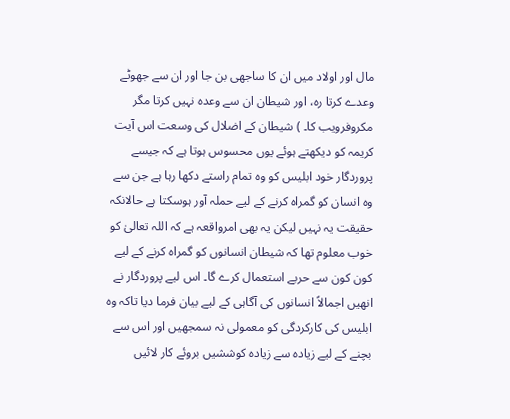مال اور اولاد میں ان کا ساجھی بن جا اور ان سے جھوٹے وعدے کرتا رہ، اور شیطان ان سے وعدہ نہیں کرتا مگر مکروفرویب کا۔ ) شیطان کے اضلال کی وسعت اس آیت کریمہ کو دیکھتے ہوئے یوں محسوس ہوتا ہے کہ جیسے پروردگار خود ابلیس کو وہ تمام راستے دکھا رہا ہے جن سے وہ انسان کو گمراہ کرنے کے لیے حملہ آور ہوسکتا ہے حالانکہ حقیقت یہ نہیں لیکن یہ بھی امرواقعہ ہے کہ اللہ تعالیٰ کو خوب معلوم تھا کہ شیطان انسانوں کو گمراہ کرنے کے لیے کون کون سے حربے استعمال کرے گا۔ اس لیے پروردگار نے انھیں اجمالاً انسانوں کی آگاہی کے لیے بیان فرما دیا تاکہ وہ ابلیس کی کارکردگی کو معمولی نہ سمجھیں اور اس سے بچنے کے لیے زیادہ سے زیادہ کوششیں بروئے کار لائیں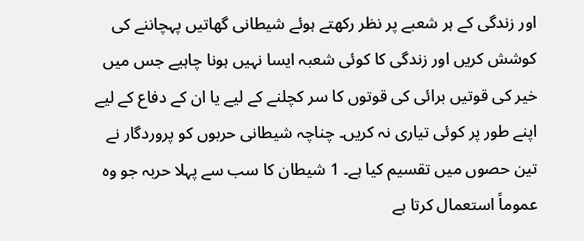اور زندگی کے ہر شعبے پر نظر رکھتے ہوئے شیطانی گھاتیں پہچاننے کی کوشش کریں اور زندگی کا کوئی شعبہ ایسا نہیں ہونا چاہیے جس میں خیر کی قوتیں برائی کی قوتوں کا سر کچلنے کے لیے یا ان کے دفاع کے لیے اپنے طور پر کوئی تیاری نہ کریں۔ چناچہ شیطانی حربوں کو پروردگار نے تین حصوں میں تقسیم کیا ہے۔ 1 شیطان کا سب سے پہلا حربہ جو وہ عموماً استعمال کرتا ہے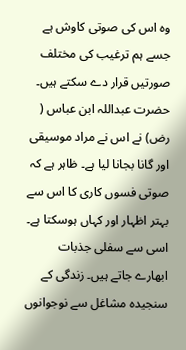وہ اس کی صوتی کاوش ہے جسے ہم ترغیب کی مختلف صورتیں قرار دے سکتے ہیں۔ حضرت عبداللہ ابن عباس ( رض) نے اس نے مراد موسیقی اور گانا بجانا لیا ہے۔ ظاہر ہے کہ صوتی فسوں کاری کا اس سے بہتر اظہار اور کہاں ہوسکتا ہے۔ اسی سے سفلی جذبات ابھارے جاتے ہیں۔ زندگی کے سنجیدہ مشاغل سے نوجوانوں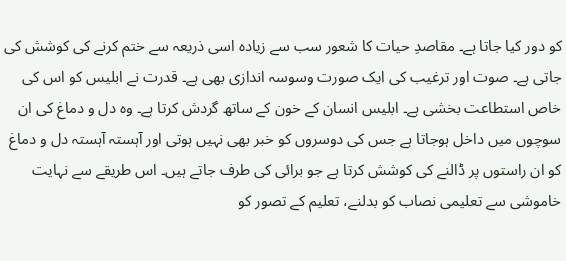کو دور کیا جاتا ہے۔ مقاصدِ حیات کا شعور سب سے زیادہ اسی ذریعہ سے ختم کرنے کی کوشش کی جاتی ہے۔ صوت اور ترغیب کی ایک صورت وسوسہ اندازی بھی ہے۔ قدرت نے ابلیس کو اس کی خاص استطاعت بخشی ہے۔ ابلیس انسان کے خون کے ساتھ گردش کرتا ہے۔ وہ دل و دماغ کی ان سوچوں میں داخل ہوجاتا ہے جس کی دوسروں کو خبر بھی نہیں ہوتی اور آہستہ آہستہ دل و دماغ کو ان راستوں پر ڈالنے کی کوشش کرتا ہے جو برائی کی طرف جاتے ہیں۔ اس طریقے سے نہایت خاموشی سے تعلیمی نصاب کو بدلنے، تعلیم کے تصور کو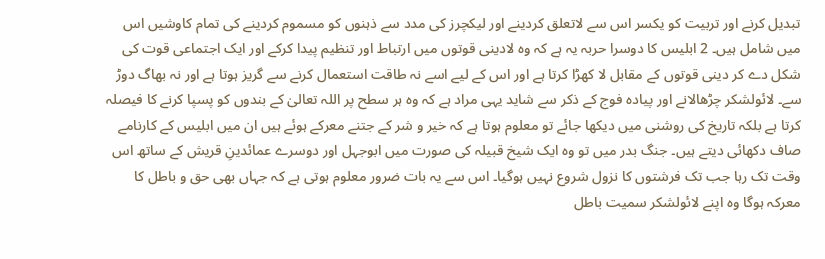تبدیل کرنے اور تربیت کو یکسر اس سے لاتعلق کردینے اور لیکچرز کی مدد سے ذہنوں کو مسموم کردینے کی تمام کاوشیں اس میں شامل ہیں۔ 2 ابلیس کا دوسرا حربہ یہ ہے کہ وہ لادینی قوتوں میں ارتباط اور تنظیم پیدا کرکے اور ایک اجتماعی قوت کی شکل دے کر دینی قوتوں کے مقابل لا کھڑا کرتا ہے اور اس کے لیے اسے نہ طاقت استعمال کرنے سے گریز ہوتا ہے اور نہ بھاگ دوڑ سے۔ لائولشکر چڑھالانے اور پیادہ فوج کے ذکر سے شاید یہی مراد ہے کہ وہ ہر سطح پر اللہ تعالیٰ کے بندوں کو پسپا کرنے کا فیصلہ کرتا ہے بلکہ تاریخ کی روشنی میں دیکھا جائے تو معلوم ہوتا ہے کہ خیر و شر کے جتنے معرکے ہوئے ہیں ان میں ابلیس کے کارنامے صاف دکھائی دیتے ہیں۔ جنگ بدر میں تو وہ ایک شیخ قبیلہ کی صورت میں ابوجہل اور دوسرے عمائدینِ قریش کے ساتھ اس وقت تک رہا جب تک فرشتوں کا نزول شروع نہیں ہوگیا۔ اس سے یہ بات ضرور معلوم ہوتی ہے کہ جہاں بھی حق و باطل کا معرکہ ہوگا وہ اپنے لائولشکر سمیت باطل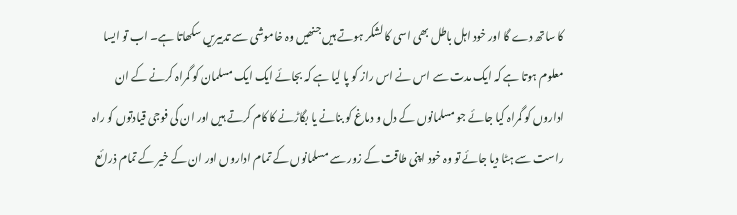کا ساتھ دے گا اور خود اہل باطل بھی اسی کا لشکر ہوتے ہیں جنھیں وہ خاموشی سے تدبیریں سکھاتا ہے۔ اب تو ایسا معلوم ہوتا ہے کہ ایک مدت سے اس نے اس راز کو پا لیا ہے کہ بجائے ایک ایک مسلمان کو گمراہ کرنے کے ان اداروں کو گمراہ کیا جائے جو مسلمانوں کے دل و دماغ کو بنانے یا بگاڑنے کا کام کرتے ہیں اور ان کی فوجی قیادتوں کو راہ راست سے ہٹا دیا جائے تو وہ خود اپنی طاقت کے زور سے مسلمانوں کے تمام اداروں اور ان کے خیر کے تمام ذرائع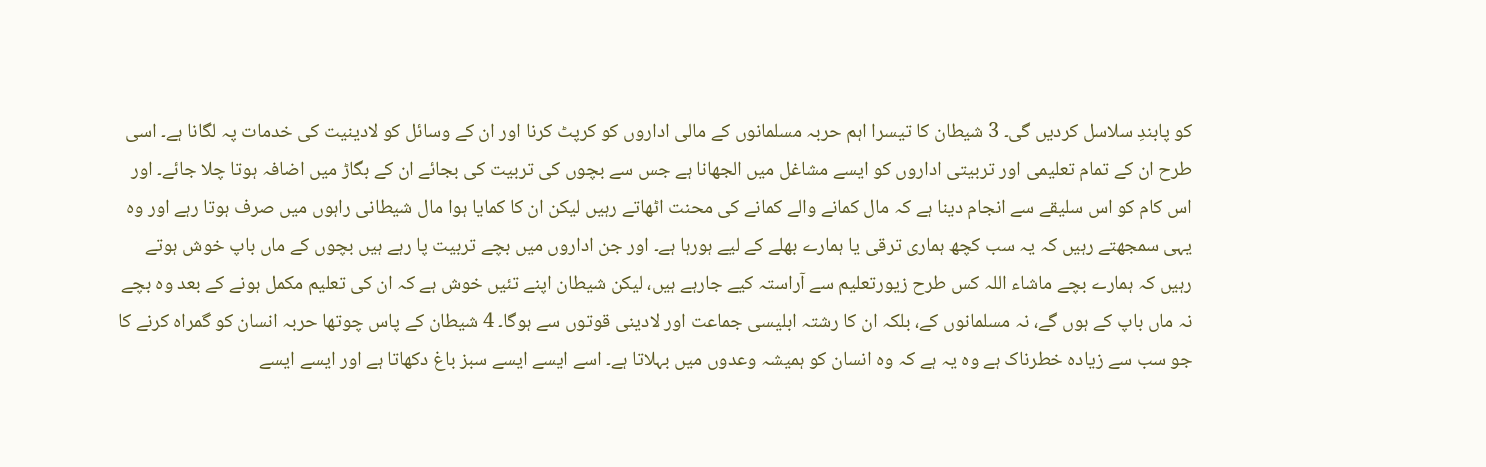کو پابندِ سلاسل کردیں گی۔ 3 شیطان کا تیسرا اہم حربہ مسلمانوں کے مالی اداروں کو کرپٹ کرنا اور ان کے وسائل کو لادینیت کی خدمات پہ لگانا ہے۔ اسی طرح ان کے تمام تعلیمی اور تربیتی اداروں کو ایسے مشاغل میں الجھانا ہے جس سے بچوں کی تربیت کی بجائے ان کے بگاڑ میں اضافہ ہوتا چلا جائے۔ اور اس کام کو اس سلیقے سے انجام دینا ہے کہ مال کمانے والے کمانے کی محنت اٹھاتے رہیں لیکن ان کا کمایا ہوا مال شیطانی راہوں میں صرف ہوتا رہے اور وہ یہی سمجھتے رہیں کہ یہ سب کچھ ہماری ترقی یا ہمارے بھلے کے لیے ہورہا ہے۔ اور جن اداروں میں بچے تربیت پا رہے ہیں بچوں کے ماں باپ خوش ہوتے رہیں کہ ہمارے بچے ماشاء اللہ کس طرح زیورتعلیم سے آراستہ کیے جارہے ہیں، لیکن شیطان اپنے تئیں خوش ہے کہ ان کی تعلیم مکمل ہونے کے بعد وہ بچے نہ ماں باپ کے ہوں گے، نہ مسلمانوں کے، بلکہ ان کا رشتہ ابلیسی جماعت اور لادینی قوتوں سے ہوگا۔ 4 شیطان کے پاس چوتھا حربہ انسان کو گمراہ کرنے کا جو سب سے زیادہ خطرناک ہے وہ یہ ہے کہ وہ انسان کو ہمیشہ وعدوں میں بہلاتا ہے۔ اسے ایسے ایسے سبز باغ دکھاتا ہے اور ایسے ایسے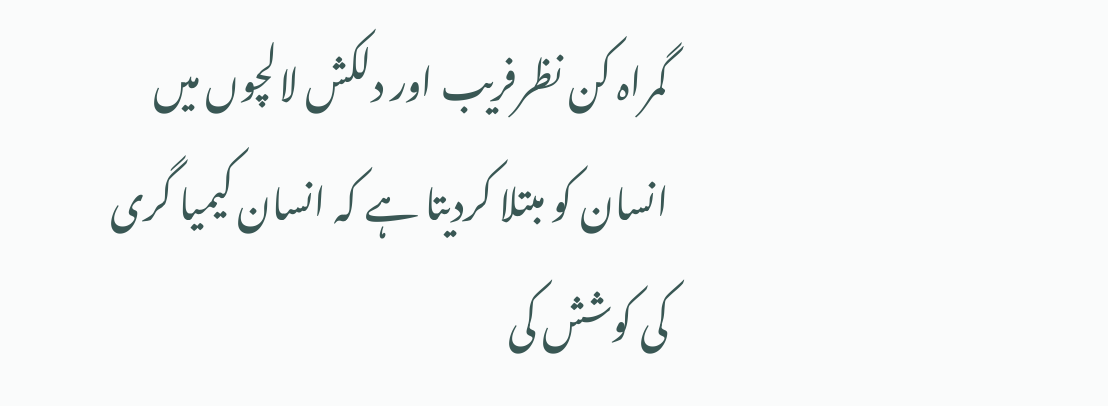گمراہ کن نظرفریب اور دلکش لالچوں میں انسان کو مبتلا کردیتا ہے کہ انسان کیمیا گری کی کوشش کی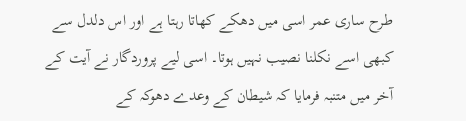طرح ساری عمر اسی میں دھکے کھاتا رہتا ہے اور اس دلدل سے کبھی اسے نکلنا نصیب نہیں ہوتا۔ اسی لیے پروردگار نے آیت کے آخر میں متنبہ فرمایا کہ شیطان کے وعدے دھوکہ کے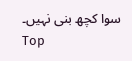سوا کچھ بنی نہیں۔
Top